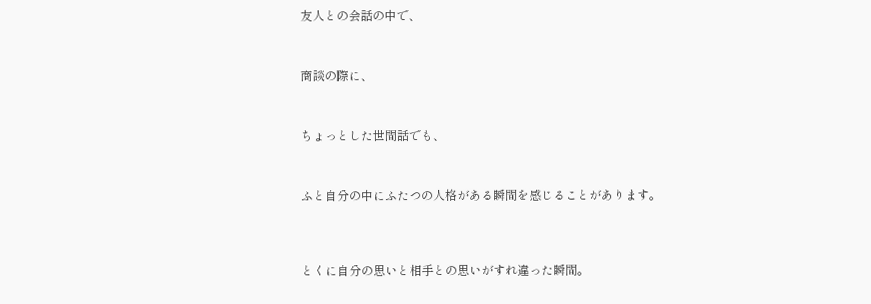友人との会話の中で、



商談の際に、



ちょっとした世間話でも、



ふと自分の中にふたつの人格がある瞬間を感じることがあります。




とくに自分の思いと相手との思いがすれ違った瞬間。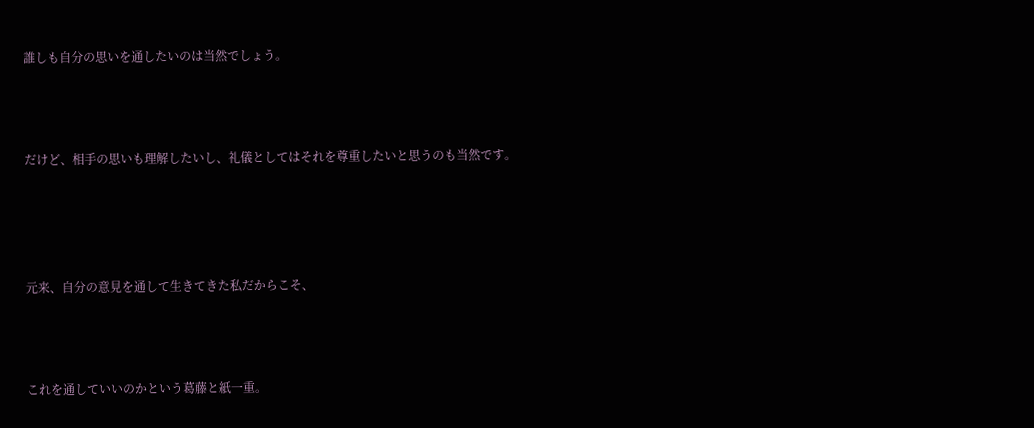誰しも自分の思いを通したいのは当然でしょう。



だけど、相手の思いも理解したいし、礼儀としてはそれを尊重したいと思うのも当然です。




元来、自分の意見を通して生きてきた私だからこそ、



これを通していいのかという葛藤と紙一重。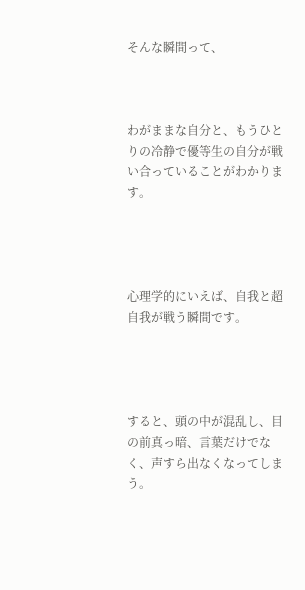そんな瞬間って、



わがままな自分と、もうひとりの冷静で優等生の自分が戦い合っていることがわかります。




心理学的にいえば、自我と超自我が戦う瞬間です。




すると、頭の中が混乱し、目の前真っ暗、言葉だけでなく、声すら出なくなってしまう。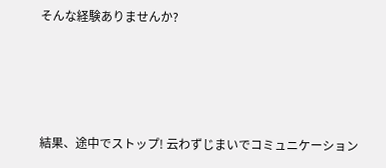そんな経験ありませんか?




結果、途中でストップ! 云わずじまいでコミュニケーション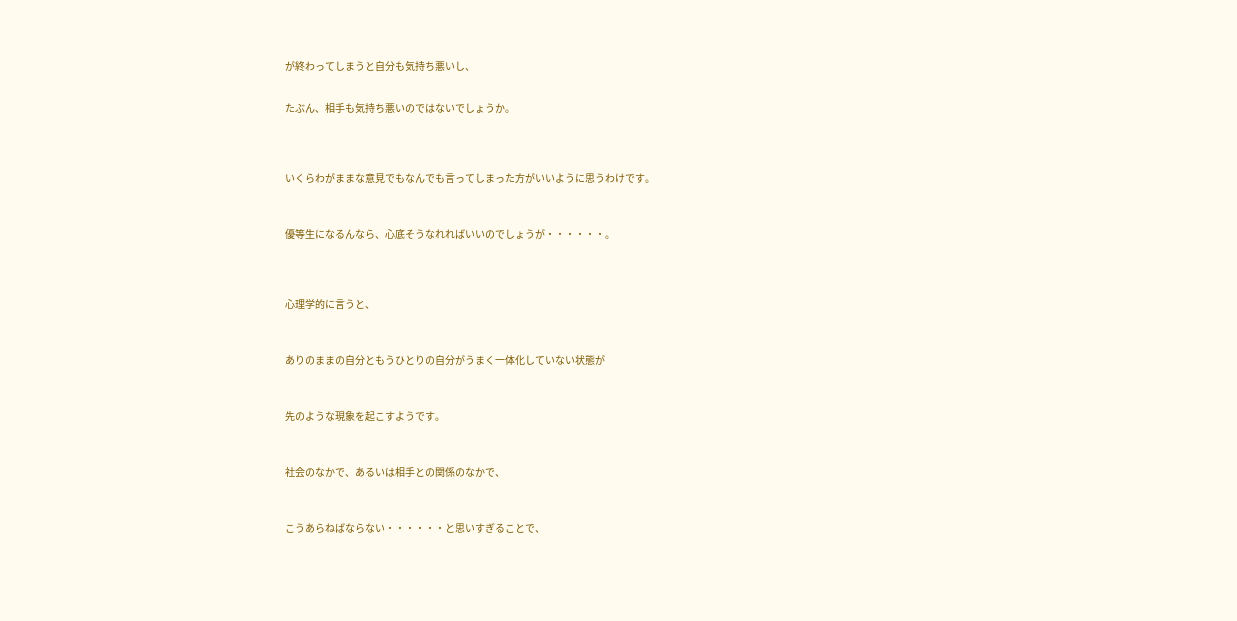が終わってしまうと自分も気持ち悪いし、


たぶん、相手も気持ち悪いのではないでしょうか。




いくらわがままな意見でもなんでも言ってしまった方がいいように思うわけです。



優等生になるんなら、心底そうなれればいいのでしょうが・・・・・・。




心理学的に言うと、



ありのままの自分ともうひとりの自分がうまく一体化していない状態が



先のような現象を起こすようです。



社会のなかで、あるいは相手との関係のなかで、



こうあらねばならない・・・・・・と思いすぎることで、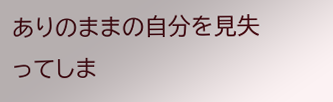ありのままの自分を見失ってしま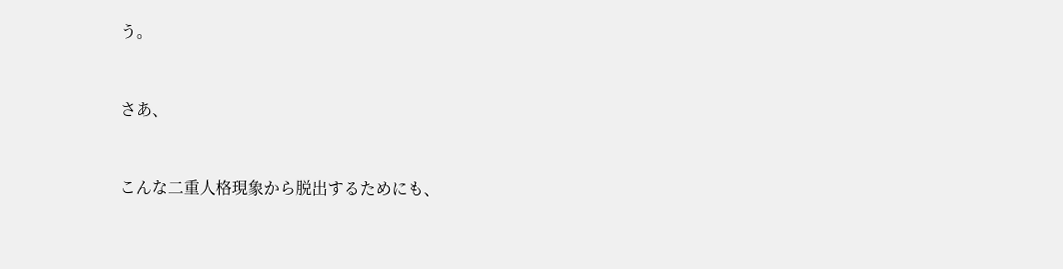う。



さあ、



こんな二重人格現象から脱出するためにも、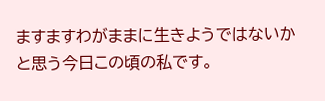ますますわがままに生きようではないかと思う今日この頃の私です。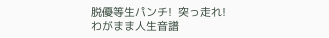脱優等生パンチ!  突っ走れ!わがまま人生音譜